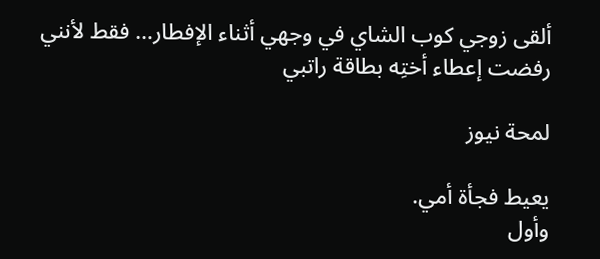ألقى زوجي كوب الشاي في وجهي أثناء الإفطار… فقط لأنني رفضت إعطاء أختِه بطاقة راتبي

لمحة نيوز

يعيط فجأة أمي.
وأول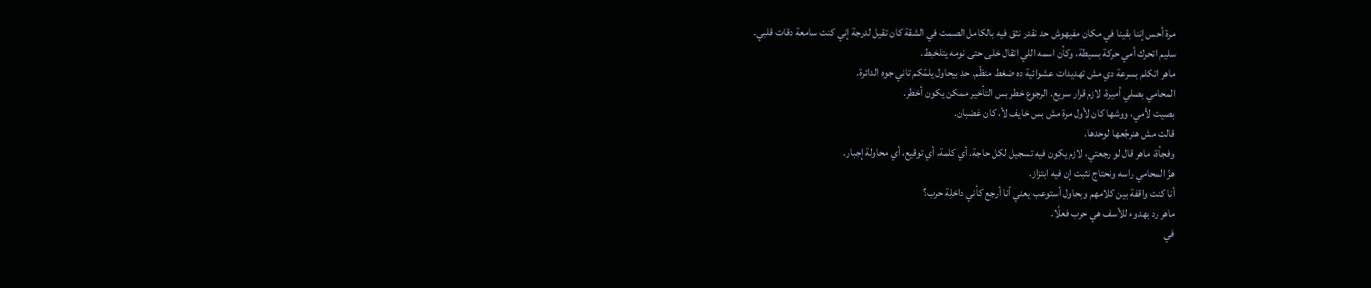مرة أحس إننا بقينا في مكان مفيهوش حد نقدر نثق فيه بالكامل الصمت في الشقة كان تقيل لدرجة إني كنت سامعة دقات قلبي.
سليم اتحرك أمي حركة بسيطة، وكأن اسمه اللي اتقال خلى حتى نومه يتلخبط.
ماهر اتكلم بسرعة دي مش تهديدات عشوائية ده ضغط منظّم. حد بيحاول يلمّكم تاني جوه الدائرة.
المحامي بصلي أميرة، لازم قرار سريع. الرجوع خطر بس التأخير ممكن يكون أخطر.
بصيت لأمي، ووشها كان لأول مرة مش بس خايف لأ، كان غضبان.
قالت مش هنرجّعها لوحدها.
وفجأة، ماهر قال لو رجعتي، لازم يكون فيه تسجيل لكل حاجة. أي كلمة، أي توقيع، أي محاولة إجبار.
هزّ المحامي راسه ونحتاج نثبت إن فيه ابتزاز.
أنا كنت واقفة بين كلامهم وبحاول أستوعب يعني أنا أرجع كأني داخلِة حرب؟
ماهر رد بهدوء للأسف هي حرب فعلًا.
في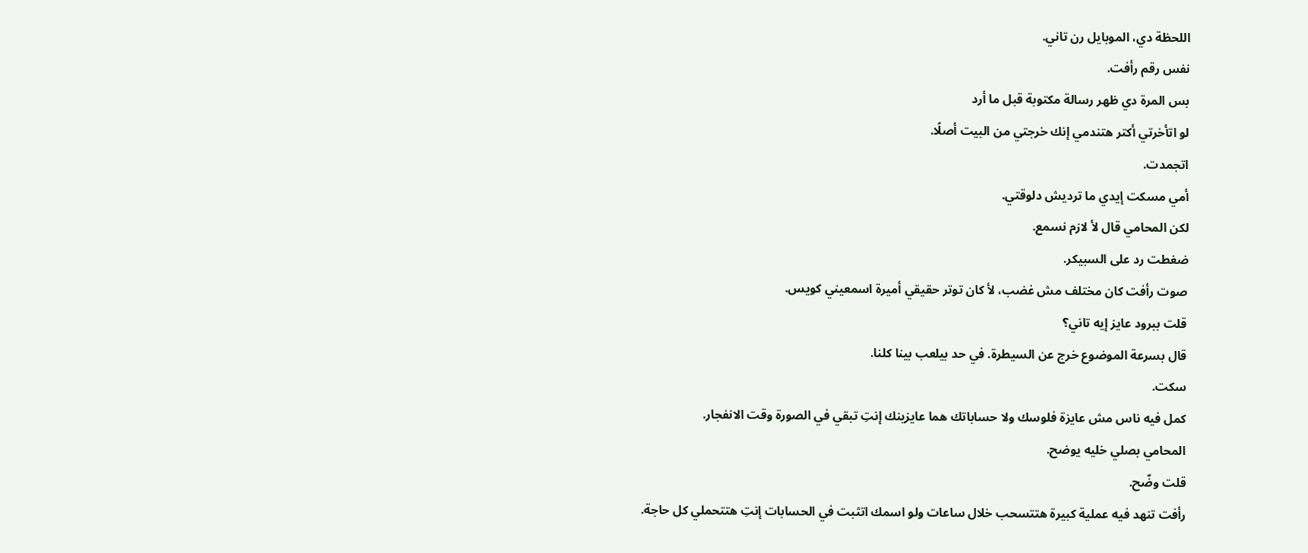اللحظة دي، الموبايل رن تاني.
نفس رقم رأفت.
بس المرة دي ظهر رسالة مكتوبة قبل ما أرد
لو اتأخرتي أكتر هتندمي إنك خرجتي من البيت أصلًا.
اتجمدت.
أمي مسكت إيدي ما ترديش دلوقتي.
لكن المحامي قال لأ لازم نسمع.
ضغطت رد على السبيكر.
صوت رأفت كان مختلف مش غضب، لأ كان توتر حقيقي أميرة اسمعيني كويس.
قلت ببرود عايز إيه تاني؟
قال بسرعة الموضوع خرج عن السيطرة. في حد بيلعب بينا كلنا.
سكت.
كمل فيه ناس مش عايزة فلوسك ولا حساباتك هما عايزينك إنتِ تبقي في الصورة وقت الانفجار.
المحامي بصلي خليه يوضح.
قلت وضّح.
رأفت تنهد فيه عملية كبيرة هتتسحب خلال ساعات ولو اسمك اتثبت في الحسابات إنتِ هتتحملي كل حاجة.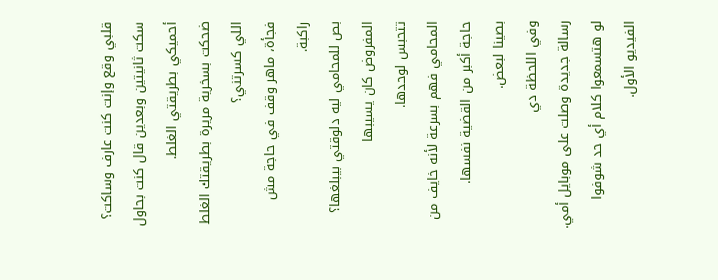قلبي وقع وإنت كنت عارف وساكت؟
سكت ثانيتين وبعدين قال كنت بحاول أحميكي بطريقتي الغلط.
ضحكت بسخرية مريرة بطريقتك الغلط اللي كسرتني؟
فجأة، ماهر وقف في حاجة مش راكبة.
بص للمحامي ليه دلوقتي بيبلغها؟ المفروض كان يسيبها
تتحبس لوحدها.
المحامي فهم بسرعة لأنه خايف من حاجة أكبر من القضية نفسها.
بصينا لبعض.
وفي اللحظة دي
رسالة جديدة وصلت على موبايل أمي.
لو هتسمعوا كلام أي حد شوفوا الفيديو الأول.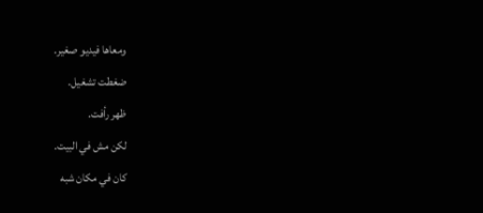ومعاها فيديو صغير.
ضغطت تشغيل.
ظهر رأفت.
لكن مش في البيت.
كان في مكان شبه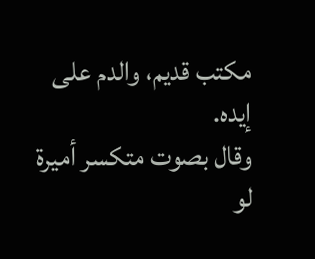مكتب قديم، والدم على إيده.
وقال بصوت متكسر أميرة لو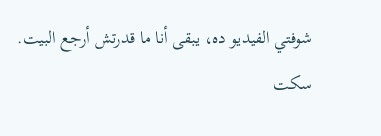شوفتي الفيديو ده، يبقى أنا ما قدرتش أرجع البيت.
سكت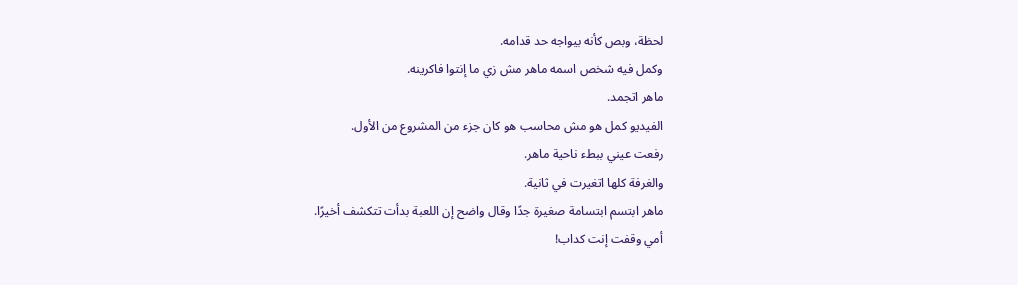لحظة، وبص كأنه بيواجه حد قدامه.
وكمل فيه شخص اسمه ماهر مش زي ما إنتوا فاكرينه.
ماهر اتجمد.
الفيديو كمل هو مش محاسب هو كان جزء من المشروع من الأول.
رفعت عيني ببطء ناحية ماهر.
والغرفة كلها اتغيرت في ثانية.
ماهر ابتسم ابتسامة صغيرة جدًا وقال واضح إن اللعبة بدأت تتكشف أخيرًا.
أمي وقفت إنت كداب!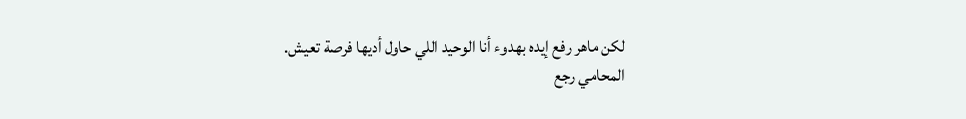لكن ماهر رفع إيده بهدوء أنا الوحيد اللي حاول أديها فرصة تعيش.
المحامي رجع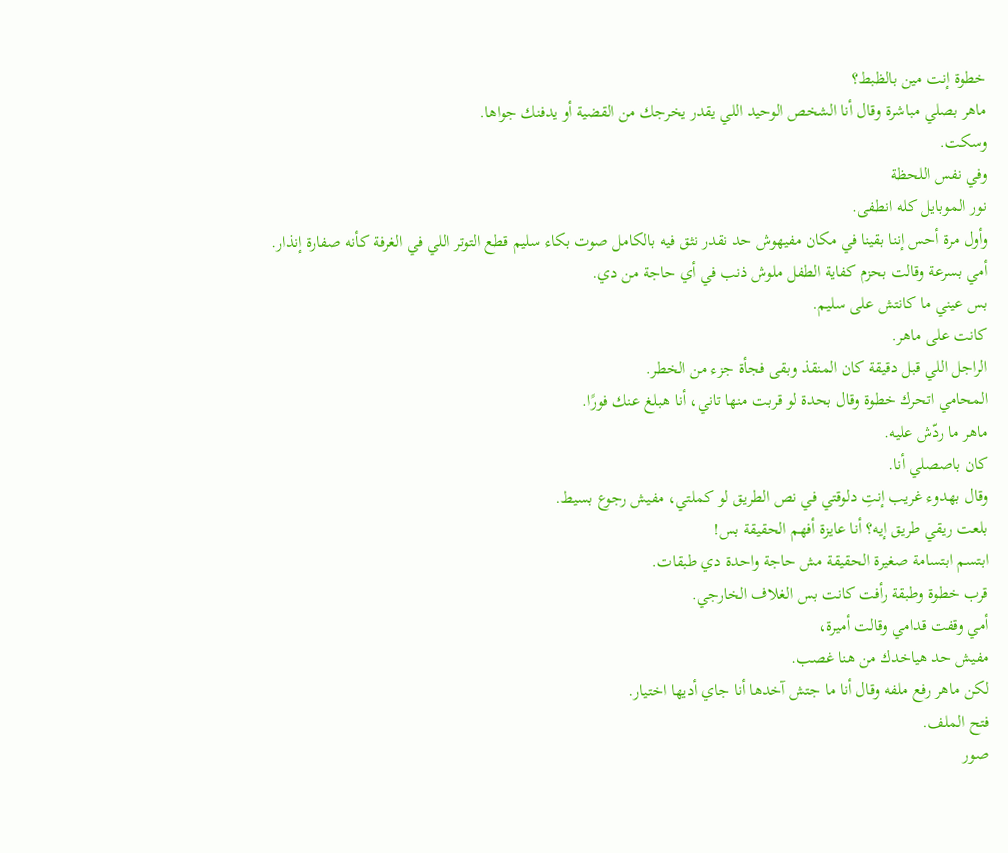خطوة إنت مين بالظبط؟
ماهر بصلي مباشرة وقال أنا الشخص الوحيد اللي يقدر يخرجك من القضية أو يدفنك جواها.
وسكت.
وفي نفس اللحظة
نور الموبايل كله انطفى.
وأول مرة أحس إننا بقينا في مكان مفيهوش حد نقدر نثق فيه بالكامل صوت بكاء سليم قطع التوتر اللي في الغرفة كأنه صفارة إنذار.
أمي بسرعة وقالت بحزم كفاية الطفل ملوش ذنب في أي حاجة من دي.
بس عيني ما كانتش على سليم.
كانت على ماهر.
الراجل اللي قبل دقيقة كان المنقذ وبقى فجأة جزء من الخطر.
المحامي اتحرك خطوة وقال بحدة لو قربت منها تاني، أنا هبلغ عنك فورًا.
ماهر ما ردّش عليه.
كان باصصلي أنا.
وقال بهدوء غريب إنتِ دلوقتي في نص الطريق لو كملتي، مفيش رجوع بسيط.
بلعت ريقي طريق إيه؟ أنا عايزة أفهم الحقيقة بس!
ابتسم ابتسامة صغيرة الحقيقة مش حاجة واحدة دي طبقات.
قرب خطوة وطبقة رأفت كانت بس الغلاف الخارجي.
أمي وقفت قدامي وقالت أميرة،
مفيش حد هياخدك من هنا غصب.
لكن ماهر رفع ملفه وقال أنا ما جتش آخدها أنا جاي أديها اختيار.
فتح الملف.
صور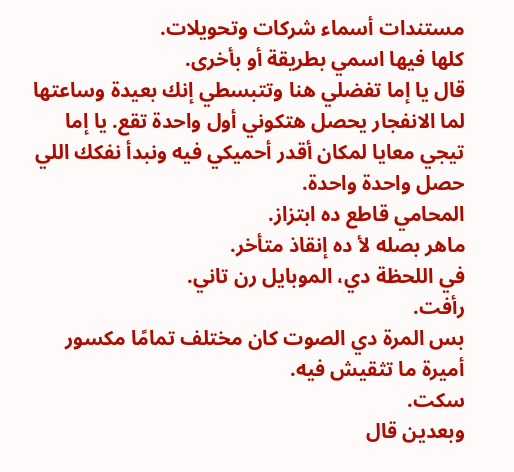مستندات أسماء شركات وتحويلات.
كلها فيها اسمي بطريقة أو بأخرى.
قال يا إما تفضلي هنا وتتبسطي إنك بعيدة وساعتها لما الانفجار يحصل هتكوني أول واحدة تقع. يا إما تيجي معايا لمكان أقدر أحميكي فيه ونبدأ نفكك اللي حصل واحدة واحدة.
المحامي قاطع ده ابتزاز.
ماهر بصله لأ ده إنقاذ متأخر.
في اللحظة دي، الموبايل رن تاني.
رأفت.
بس المرة دي الصوت كان مختلف تمامًا مكسور أميرة ما تثقيش فيه.
سكت.
وبعدين قال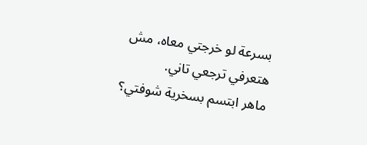بسرعة لو خرجتي معاه، مش هتعرفي ترجعي تاني.
ماهر ابتسم بسخرية شوفتي؟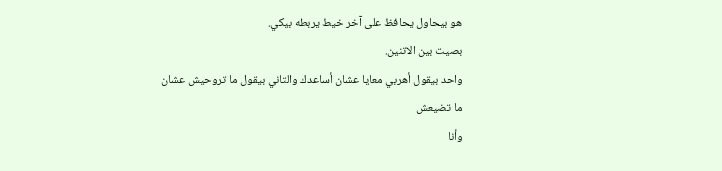هو بيحاول يحافظ على آخر خيط يربطه بيكي.
بصيت بين الاتنين.
واحد بيقول أهربي معايا عشان أساعدك والتاني بيقول ما تروحيش عشان ما تضيعش
وأنا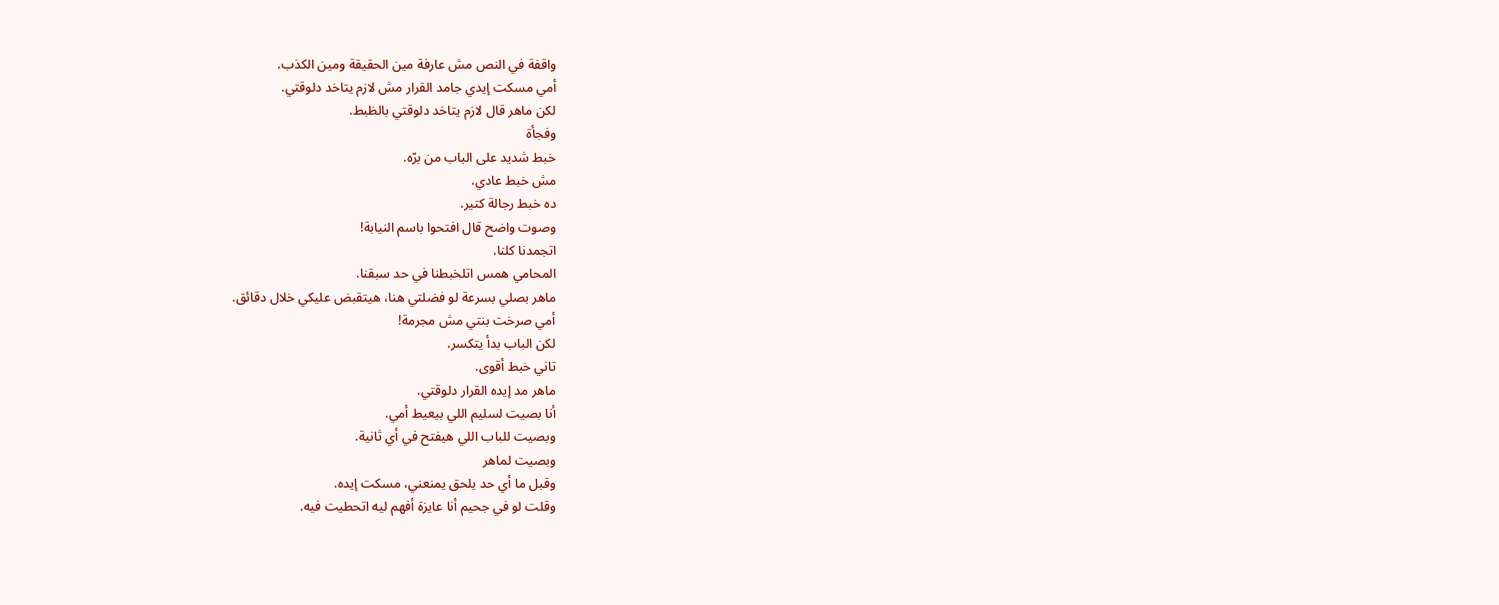واقفة في النص مش عارفة مين الحقيقة ومين الكذب.
أمي مسكت إيدي جامد القرار مش لازم يتاخد دلوقتي.
لكن ماهر قال لازم يتاخد دلوقتي بالظبط.
وفجأة
خبط شديد على الباب من برّه.
مش خبط عادي.
ده خبط رجالة كتير.
وصوت واضح قال افتحوا باسم النيابة!
اتجمدنا كلنا.
المحامي همس اتلخبطنا في حد سبقنا.
ماهر بصلي بسرعة لو فضلتي هنا، هيتقبض عليكي خلال دقائق.
أمي صرخت بنتي مش مجرمة!
لكن الباب بدأ يتكسر.
تاني خبط أقوى.
ماهر مد إيده القرار دلوقتي.
أنا بصيت لسليم اللي بيعيط أمي.
وبصيت للباب اللي هيفتح في أي ثانية.
وبصيت لماهر
وقبل ما أي حد يلحق يمنعني، مسكت إيده.
وقلت لو في جحيم أنا عايزة أفهم ليه اتحطيت فيه.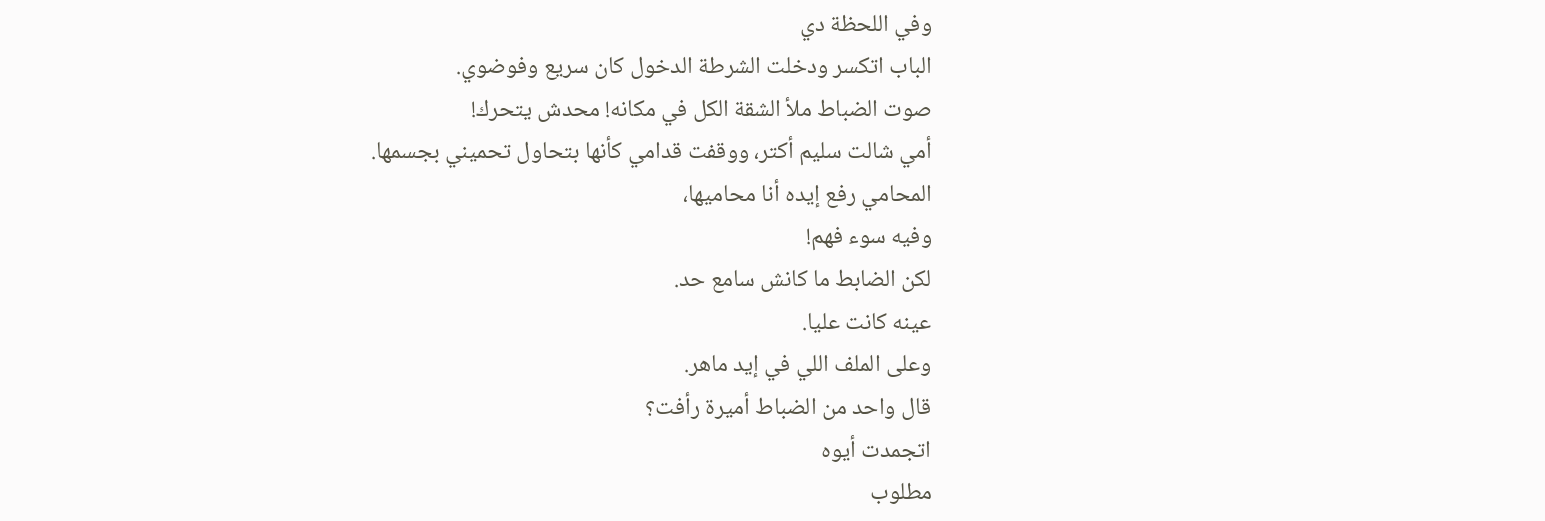وفي اللحظة دي
الباب اتكسر ودخلت الشرطة الدخول كان سريع وفوضوي.
صوت الضباط ملأ الشقة الكل في مكانه! محدش يتحرك!
أمي شالت سليم أكتر، ووقفت قدامي كأنها بتحاول تحميني بجسمها.
المحامي رفع إيده أنا محاميها،
وفيه سوء فهم!
لكن الضابط ما كانش سامع حد.
عينه كانت عليا.
وعلى الملف اللي في إيد ماهر.
قال واحد من الضباط أميرة رأفت؟
اتجمدت أيوه
مطلوب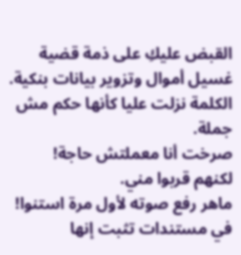القبض عليكِ على ذمة قضية غسيل أموال وتزوير بيانات بنكية.
الكلمة نزلت عليا كأنها حكم مش جملة.
صرخت أنا معملتش حاجة!
لكنهم قربوا مني.
ماهر رفع صوته لأول مرة استنوا! في مستندات تثبت إنها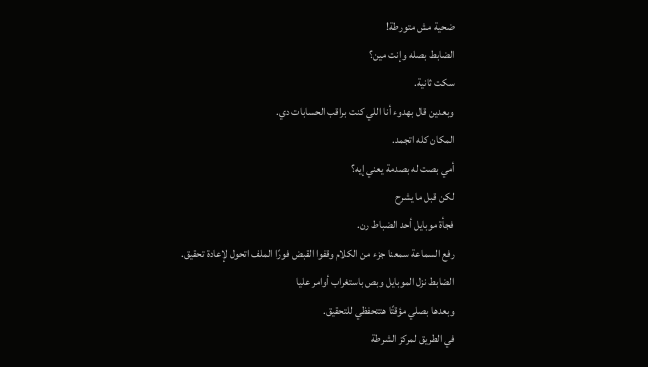ضحية مش متورطة!
الضابط بصله وإنت مين؟
سكت ثانية.
وبعدين قال بهدوء أنا اللي كنت براقب الحسابات دي.
المكان كله اتجمد.
أمي بصت له بصدمة يعني إيه؟
لكن قبل ما يشرح
فجأة موبايل أحد الضباط رن.
رفع السماعة سمعنا جزء من الكلام وقفوا القبض فورًا الملف اتحول لإعادة تحقيق.
الضابط نزل الموبايل وبص باستغراب أوامر عليا
وبعدها بصلي مؤقتًا هتتحفظي للتحقيق.
في الطريق لمركز الشرطة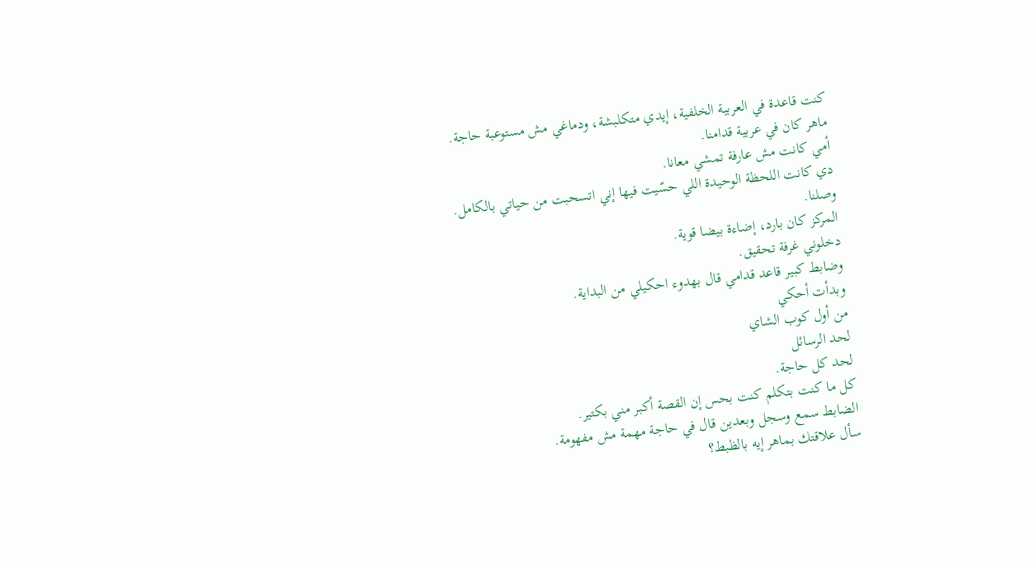كنت قاعدة في العربية الخلفية، إيدي متكلبشة، ودماغي مش مستوعبة حاجة.
ماهر كان في عربية قدامنا.
أمي كانت مش عارفة تمشي معانا.
دي كانت اللحظة الوحيدة اللي حسّيت فيها إني اتسحبت من حياتي بالكامل.
وصلنا.
المركز كان بارد، إضاءة بيضا قوية.
دخلوني غرفة تحقيق.
وضابط كبير قاعد قدامي قال بهدوء احكيلي من البداية.
وبدأت أحكي
من أول كوب الشاي
لحد الرسائل
لحد كل حاجة.
كل ما كنت بتكلم كنت بحس إن القصة أكبر مني بكتير.
الضابط سمع وسجل وبعدين قال في حاجة مهمة مش مفهومة.
سأل علاقتك بماهر إيه بالظبط؟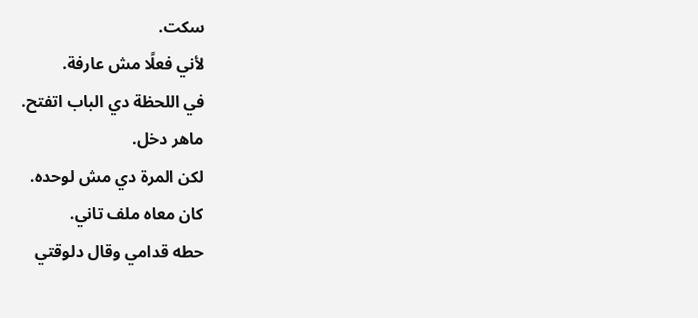سكت.
لأني فعلًا مش عارفة.
في اللحظة دي الباب اتفتح.
ماهر دخل.
لكن المرة دي مش لوحده.
كان معاه ملف تاني.
حطه قدامي وقال دلوقتي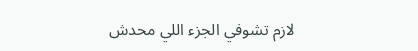لازم تشوفي الجزء اللي محدش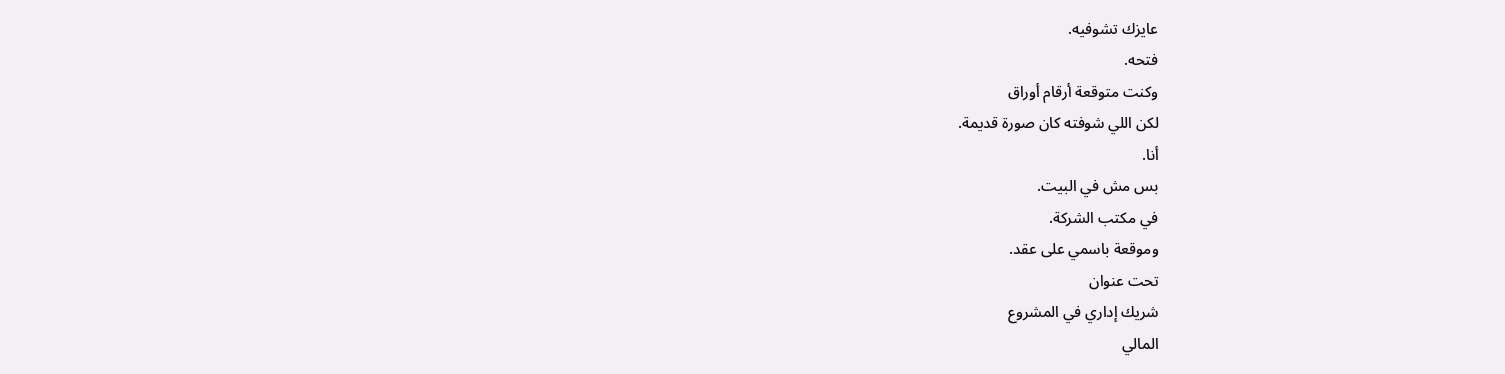عايزك تشوفيه.
فتحه.
وكنت متوقعة أرقام أوراق
لكن اللي شوفته كان صورة قديمة.
أنا.
بس مش في البيت.
في مكتب الشركة.
وموقعة باسمي على عقد.
تحت عنوان
شريك إداري في المشروع
المالي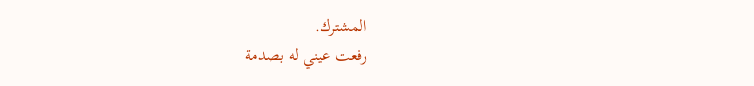المشترك.
رفعت عيني له بصدمة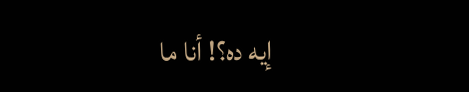إيه ده؟! أنا ما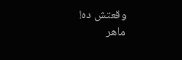وقعتش ده!
ماهر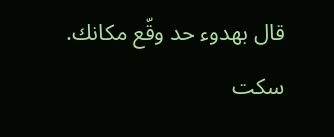قال بهدوء حد وقّع مكانك.
سكت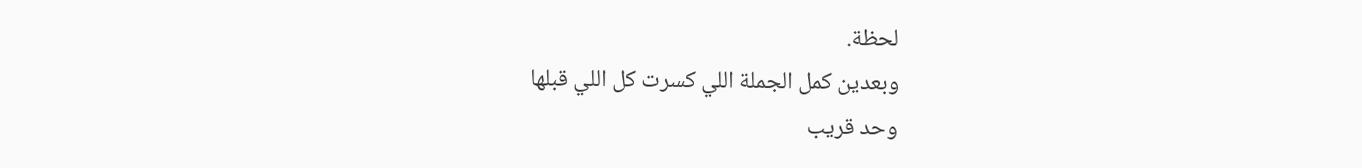لحظة.
وبعدين كمل الجملة اللي كسرت كل اللي قبلها
وحد قريب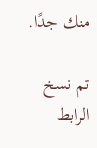منك جدًا.

تم نسخ الرابط